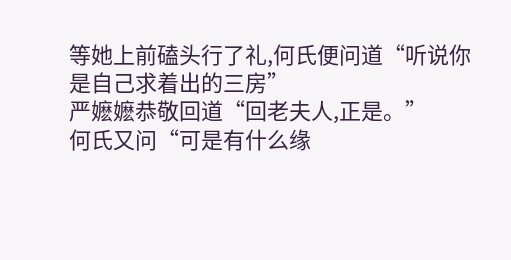等她上前磕头行了礼,何氏便问道“听说你是自己求着出的三房”
严嬷嬷恭敬回道“回老夫人,正是。”
何氏又问“可是有什么缘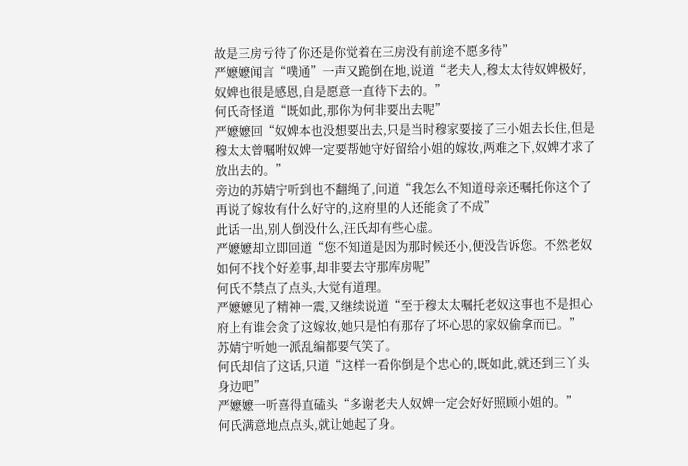故是三房亏待了你还是你觉着在三房没有前途不愿多待”
严嬷嬷闻言“噗通”一声又跪倒在地,说道“老夫人,穆太太待奴婢极好,奴婢也很是感恩,自是愿意一直待下去的。”
何氏奇怪道“既如此,那你为何非要出去呢”
严嬷嬷回“奴婢本也没想要出去,只是当时穆家要接了三小姐去长住,但是穆太太曾嘱咐奴婢一定要帮她守好留给小姐的嫁妆,两难之下,奴婢才求了放出去的。”
旁边的苏婧宁听到也不翻绳了,问道“我怎么不知道母亲还嘱托你这个了再说了嫁妆有什么好守的,这府里的人还能贪了不成”
此话一出,别人倒没什么,汪氏却有些心虚。
严嬷嬷却立即回道“您不知道是因为那时候还小,便没告诉您。不然老奴如何不找个好差事,却非要去守那库房呢”
何氏不禁点了点头,大觉有道理。
严嬷嬷见了精神一震,又继续说道“至于穆太太嘱托老奴这事也不是担心府上有谁会贪了这嫁妆,她只是怕有那存了坏心思的家奴偷拿而已。”
苏婧宁听她一派乱编都要气笑了。
何氏却信了这话,只道“这样一看你倒是个忠心的,既如此,就还到三丫头身边吧”
严嬷嬷一听喜得直磕头“多谢老夫人奴婢一定会好好照顾小姐的。”
何氏满意地点点头,就让她起了身。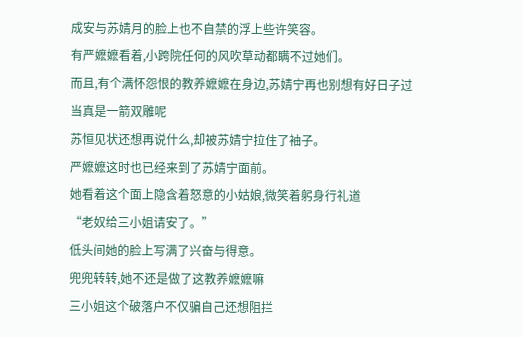成安与苏婧月的脸上也不自禁的浮上些许笑容。
有严嬷嬷看着,小跨院任何的风吹草动都瞒不过她们。
而且,有个满怀怨恨的教养嬷嬷在身边,苏婧宁再也别想有好日子过
当真是一箭双雕呢
苏恒见状还想再说什么,却被苏婧宁拉住了袖子。
严嬷嬷这时也已经来到了苏婧宁面前。
她看着这个面上隐含着怒意的小姑娘,微笑着躬身行礼道
“老奴给三小姐请安了。”
低头间她的脸上写满了兴奋与得意。
兜兜转转,她不还是做了这教养嬷嬷嘛
三小姐这个破落户不仅骗自己还想阻拦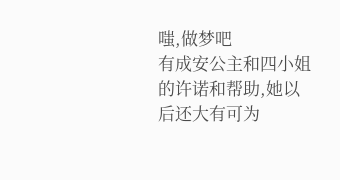嗤,做梦吧
有成安公主和四小姐的许诺和帮助,她以后还大有可为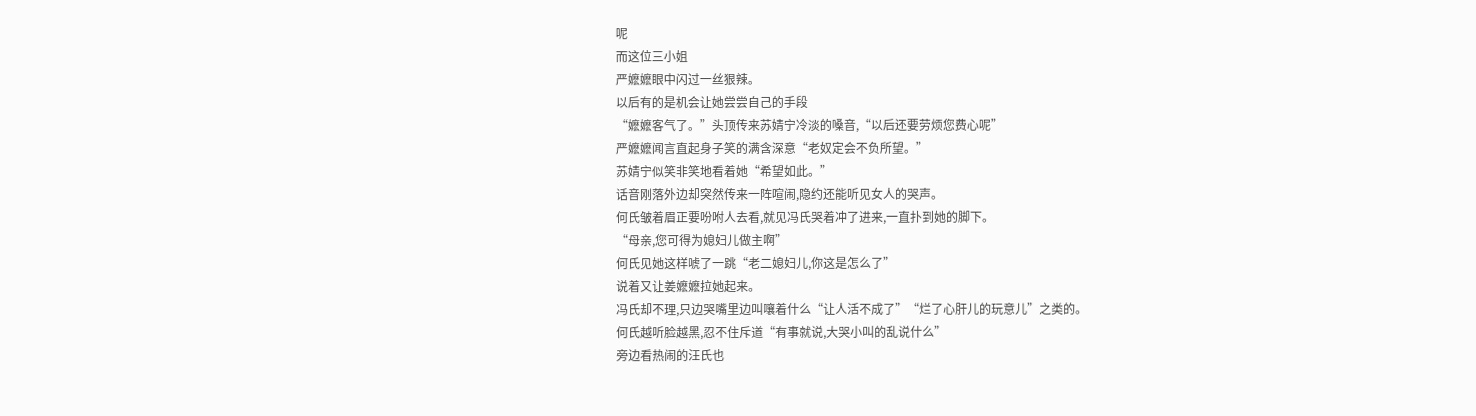呢
而这位三小姐
严嬷嬷眼中闪过一丝狠辣。
以后有的是机会让她尝尝自己的手段
“嬷嬷客气了。”头顶传来苏婧宁冷淡的嗓音,“以后还要劳烦您费心呢”
严嬷嬷闻言直起身子笑的满含深意“老奴定会不负所望。”
苏婧宁似笑非笑地看着她“希望如此。”
话音刚落外边却突然传来一阵喧闹,隐约还能听见女人的哭声。
何氏皱着眉正要吩咐人去看,就见冯氏哭着冲了进来,一直扑到她的脚下。
“母亲,您可得为媳妇儿做主啊”
何氏见她这样唬了一跳“老二媳妇儿,你这是怎么了”
说着又让姜嬷嬷拉她起来。
冯氏却不理,只边哭嘴里边叫嚷着什么“让人活不成了”“烂了心肝儿的玩意儿”之类的。
何氏越听脸越黑,忍不住斥道“有事就说,大哭小叫的乱说什么”
旁边看热闹的汪氏也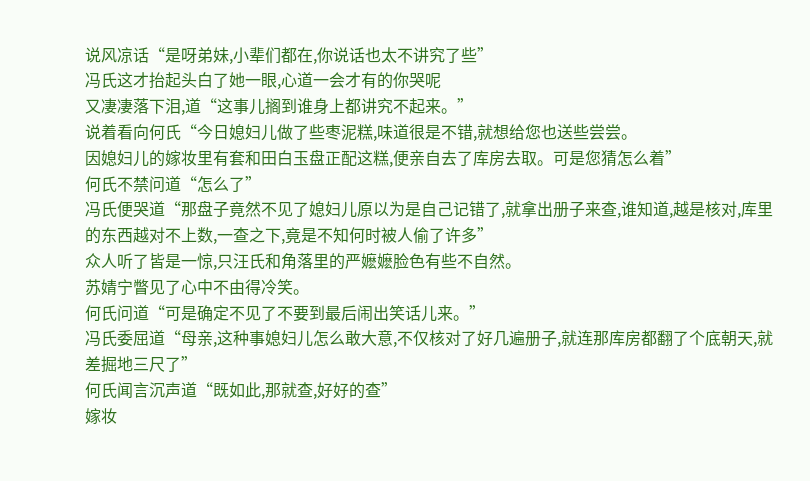说风凉话“是呀弟妹,小辈们都在,你说话也太不讲究了些”
冯氏这才抬起头白了她一眼,心道一会才有的你哭呢
又凄凄落下泪,道“这事儿搁到谁身上都讲究不起来。”
说着看向何氏“今日媳妇儿做了些枣泥糕,味道很是不错,就想给您也送些尝尝。
因媳妇儿的嫁妆里有套和田白玉盘正配这糕,便亲自去了库房去取。可是您猜怎么着”
何氏不禁问道“怎么了”
冯氏便哭道“那盘子竟然不见了媳妇儿原以为是自己记错了,就拿出册子来查,谁知道,越是核对,库里的东西越对不上数,一查之下,竟是不知何时被人偷了许多”
众人听了皆是一惊,只汪氏和角落里的严嬷嬷脸色有些不自然。
苏婧宁瞥见了心中不由得冷笑。
何氏问道“可是确定不见了不要到最后闹出笑话儿来。”
冯氏委屈道“母亲,这种事媳妇儿怎么敢大意,不仅核对了好几遍册子,就连那库房都翻了个底朝天,就差掘地三尺了”
何氏闻言沉声道“既如此,那就查,好好的查”
嫁妆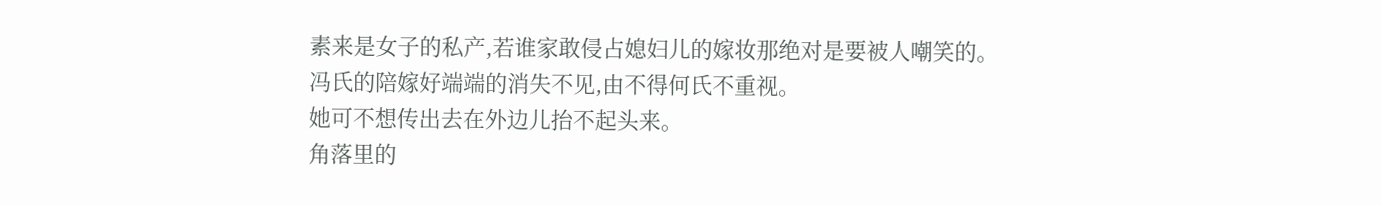素来是女子的私产,若谁家敢侵占媳妇儿的嫁妆那绝对是要被人嘲笑的。
冯氏的陪嫁好端端的消失不见,由不得何氏不重视。
她可不想传出去在外边儿抬不起头来。
角落里的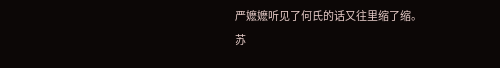严嬷嬷听见了何氏的话又往里缩了缩。
苏